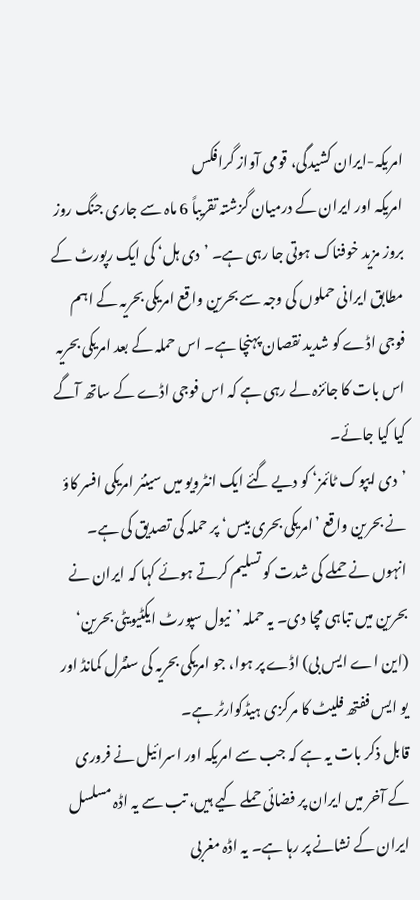امریکہ-ایران کشیدگی، قومی آواز گرافکس
امریکہ اور ایران کے درمیان گزشتہ تقریباً 6 ماہ سے جاری جنگ روز بروز مزید خوفناک ہوتی جا رہی ہے۔ ’دی ہل‘ کی ایک رپورٹ کے مطابق ایرانی حملوں کی وجہ سے بحرین واقع امریکی بحریہ کے اہم فوجی اڈے کو شدید نقصان پہنچا ہے۔ اس حملہ کے بعد امریکی بحریہ اس بات کا جائزہ لے رہی ہے کہ اس فوجی اڈے کے ساتھ آگے کیا کیا جائے۔
’دی ایپوک ٹائمز‘ کو دیے گئے ایک انٹرویو میں سینئر امریکی افسر کاؤ نے بحرین واقع ’امریکی بحری بیس‘ پر حملہ کی تصدیق کی ہے۔ انہوں نے حملے کی شدت کو تسلیم کرتے ہوئے کہا کہ ایران نے بحرین میں تباہی مچا دی۔ یہ حملہ ’نیول سپورٹ ایکٹیویٹی بحرین‘ (این اے ایس بی) اڈے پر ہوا، جو امریکی بحریہ کی سنٹرل کمانڈ اور یو ایس ففتھ فلیٹ کا مرکزی ہیڈکوارٹر ہے۔
قابل ذکر بات یہ ہے کہ جب سے امریکہ اور اسرائیل نے فروری کے آخر میں ایران پر فضائی حملے کیے ہیں، تب سے یہ اڈہ مسلسل ایران کے نشانے پر رہا ہے۔ یہ اڈہ مغربی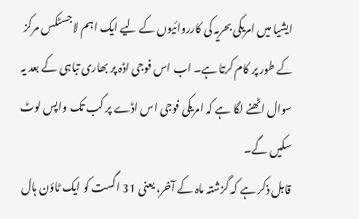ایشیا میں امریکی بحریہ کی کارروائیوں کے لیے ایک اہم لاجسٹکس مرکز کے طور پر کام کرتا ہے۔ اب اس فوجی اڈہ پر بھاری تباہی کے بعد یہ سوال اٹھنے لگا ہے کہ امریکی فوجی اس اڈے پر کب تک واپس لوٹ سکیں گے۔
قابل ذکر ہے کہ گزشتہ ماہ کے آخر، یعنی 31 اگست کو ایک ٹاؤن ہال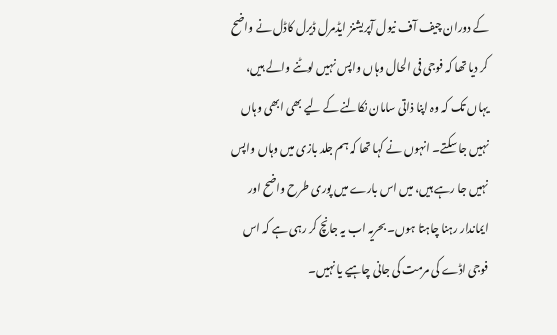کے دوران چیف آف نیول آپریشنز ایڈمرل ڈیرل کاڈل نے واضح کر دیا تھا کہ فوجی فی الحال وہاں واپس نہیں لوٹنے والے ہیں، یہاں تک کہ وہ اپنا ذاتی سامان نکالنے کے لیے بھی ابھی وہاں نہیں جا سکتے۔ انہوں نے کہا تھا کہ ہم جلد بازی میں وہاں واپس نہیں جا رہے ہیں، میں اس بارے میں پوری طرح واضح اور ایماندار رہنا چاہتا ہوں۔ بحریہ اب یہ جانچ کر رہی ہے کہ اس فوجی اڈے کی مرمت کی جانی چاہیے یا نہیں۔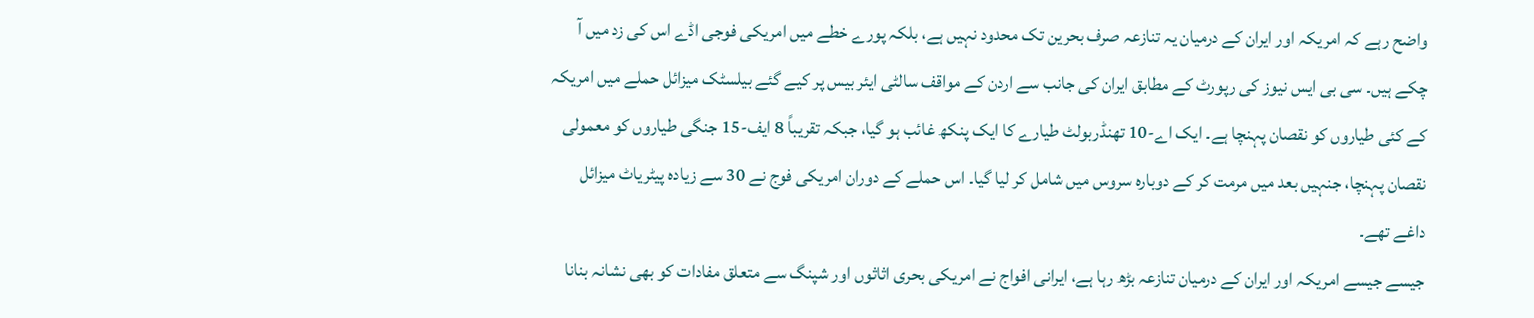واضح رہے کہ امریکہ اور ایران کے درمیان یہ تنازعہ صرف بحرین تک محدود نہیں ہے، بلکہ پورے خطے میں امریکی فوجی اڈے اس کی زد میں آ چکے ہیں۔ سی بی ایس نیوز کی رپورٹ کے مطابق ایران کی جانب سے اردن کے مواقف سالٹی ایئر بیس پر کیے گئے بیلسٹک میزائل حملے میں امریکہ کے کئی طیاروں کو نقصان پہنچا ہے۔ ایک اے-10 تھنڈربولٹ طیارے کا ایک پنکھ غائب ہو گیا، جبکہ تقریباً 8 ایف-15 جنگی طیاروں کو معمولی نقصان پہنچا، جنہیں بعد میں مرمت کر کے دوبارہ سروس میں شامل کر لیا گیا۔ اس حملے کے دوران امریکی فوج نے 30 سے زیادہ پیٹریاٹ میزائل داغے تھے۔
جیسے جیسے امریکہ اور ایران کے درمیان تنازعہ بڑھ رہا ہے، ایرانی افواج نے امریکی بحری اثاثوں اور شپنگ سے متعلق مفادات کو بھی نشانہ بنانا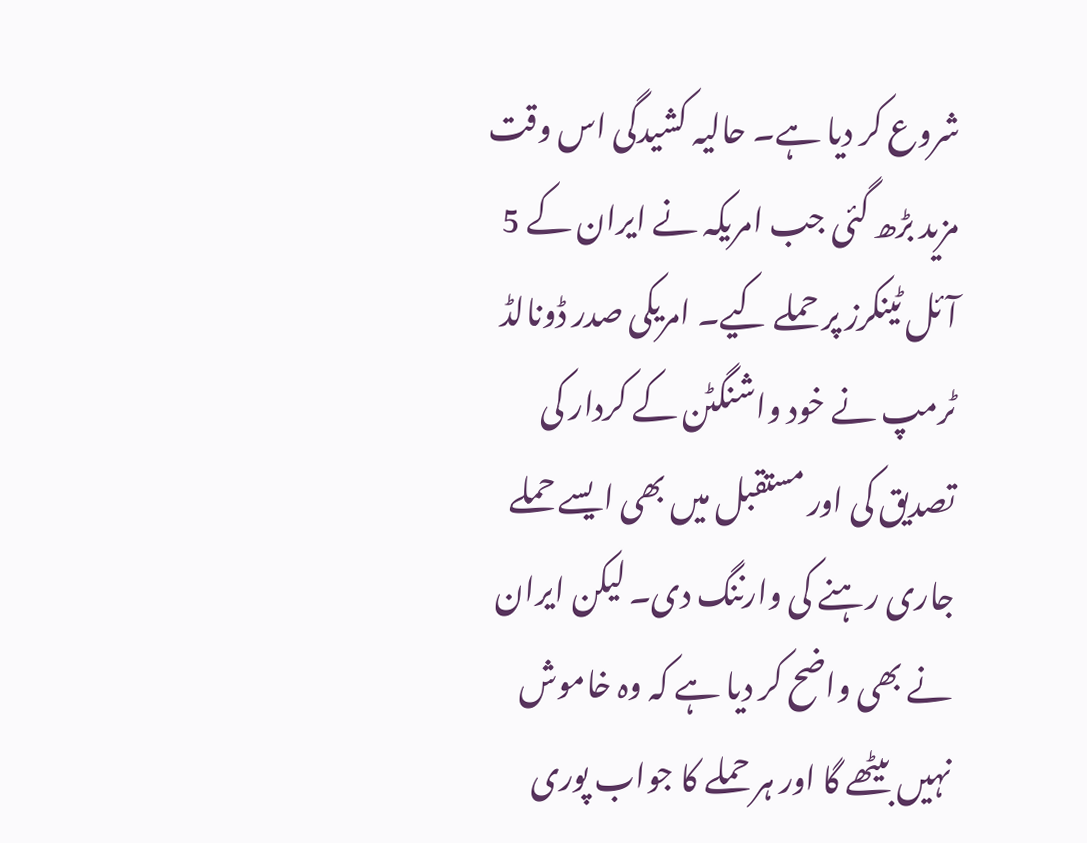شروع کر دیا ہے۔ حالیہ کشیدگی اس وقت مزید بڑھ گئی جب امریکہ نے ایران کے 5 آئل ٹینکرز پر حملے کیے۔ امریکی صدر ڈونالڈ ٹرمپ نے خود واشنگٹن کے کردار کی تصدیق کی اور مستقبل میں بھی ایسے حملے جاری رہنے کی وارننگ دی۔ لیکن ایران نے بھی واضح کر دیا ہے کہ وہ خاموش نہیں بیٹھے گا اور ہر حملے کا جواب پوری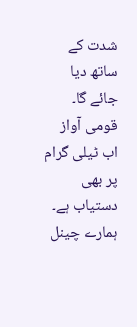شدت کے ساتھ دیا جائے گا۔
قومی آواز اب ٹیلی گرام پر بھی دستیاب ہے۔ ہمارے چینل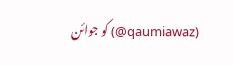(qaumiawaz@) کو جوائن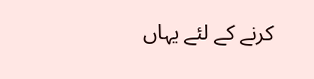کرنے کے لئے یہاں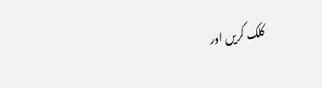کلک کریں اور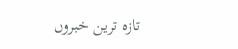تازہ ترین خبروں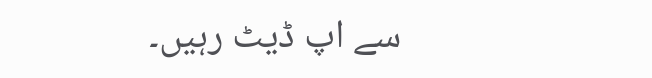سے اپ ڈیٹ رہیں۔